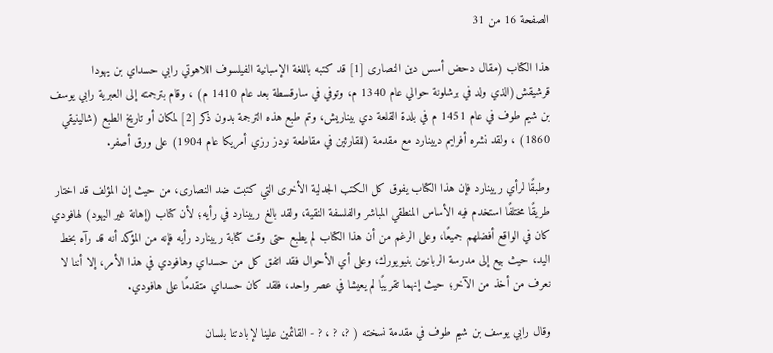الصفحة 16 من 31

هذا الكتاب (مقال دحض أسس دين النصارى [1] قد كتبه باللغة الإسبانية الفيلسوف اللاهوتي رابي حسداي بن يهودا قرشيقش(الذي ولد في برشلونة حوالي عام 1340 م، وتوفي في سارقسطة بعد عام 1410 م) ، وقام بترجمته إلى العبرية رابي يوسف بن شيم طوف في عام 1451 م في بلدة القلعة دي بيناريش، وتم طبع هذه الترجمة بدون ذكر [2] لمكان أو تاريخ الطبع (شالينيقي 1860) ، ولقد نشره أفرايم ديينارد مع مقدمة (للقارئين في مقاطعة نودز رزي أمريكا عام 1904) على ورق أصفر.

وطبقًا لرأي ريينارد فإن هذا الكتاب يفوق كل الكتب الجدلية الأخرى التي كتبت ضد النصارى، من حيث إن المؤلف قد اختار طريقًا مختلفًا استخدم فيه الأساس المنطقي المباشر والفلسفة النقية، ولقد بالغ ريينارد في رأيه؛ لأن كتاب (إهانة غير اليهود) لهافودي كان في الواقع أفضلهم جميعًا، وعلى الرغم من أن هذا الكتاب لم يطبع حتى وقت كتابة ريينارد رأيه فإنه من المؤكد أنه قد رآه بخط اليد، حيث بيع إلى مدرسة الربانيين بنيويورك، وعلى أي الأحوال فقد اتفق كل من حسداي وهافودي في هذا الأمر، إلا أننا لا نعرف من أخذ من الآخر؛ حيث إنهما تقريبًا لم يعيشا في عصر واحد، فلقد كان حسداي متقدمًا على هافودي.

وقال رابي يوسف بن شيم طوف في مقدمة نسخته ( ?، ? ، ? - القائمين علينا لإبادتنا بلسان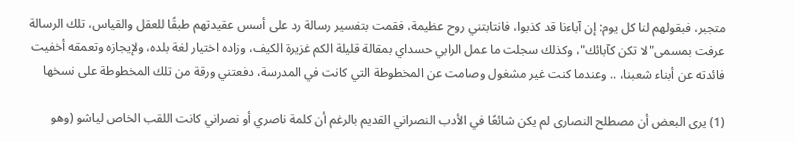متجبر، فبقولهم لنا كل يوم: إن آباءنا قد كذبوا، فانتابتني روح عظيمة، فقمت بتفسير رسالة رد على أسس عقيدتهم طبقًا للعقل والقياس، تلك الرسالة عرفت بمسمى"لا تكن كآبائك"، وكذلك سجلت ما عمل الرابي حسداي بمقالة قليلة الكم غزيرة الكيف، وزاده اختيار لغة بلده، ولإيجازه وتعمقه أخفيت فائدته عن أبناء شعبنا، .. وعندما كنت غير مشغول وصامت عن المخطوطة التي كانت في المدرسة، دفعتني ورقة من تلك المخطوطة على نسخها

(1) يرى البعض أن مصطلح النصارى لم يكن شائعًا في الأدب النصراني القديم بالرغم أن كلمة ناصري أو نصراني كانت اللقب الخاص لياشو (وهو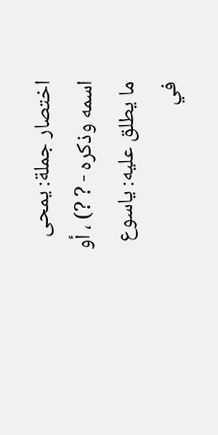اختصار جملة: يمحى اسمه وذكره - ? ?) ، أو ما يطلق عليه: ياسوع في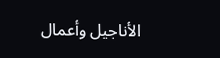الأناجيل وأعمال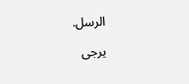الرسل.

يرجى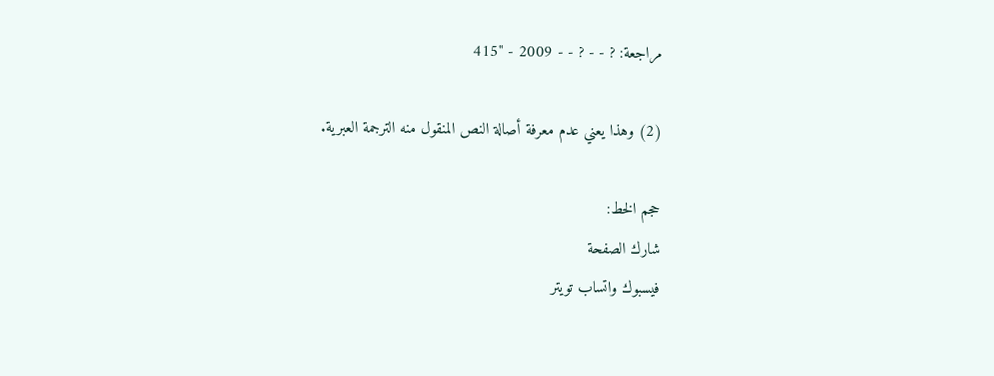مراجعة: ? - - ? - - 2009 - ''415

(2) وهذا يعني عدم معرفة أصالة النص المنقول منه الترجمة العبرية.

حجم الخط:
شارك الصفحة
فيسبوك واتساب تويتر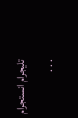تليجرام انستجرام
. . .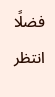فضلًا انتظر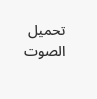تحميل الصوت